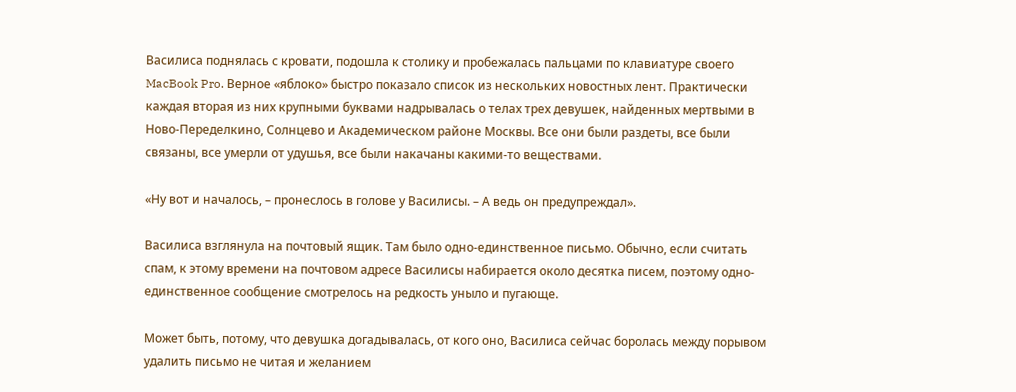Василиса поднялась с кровати, подошла к столику и пробежалась пальцами по клавиатуре своего MacBook Pro. Верное «яблоко» быстро показало список из нескольких новостных лент. Практически каждая вторая из них крупными буквами надрывалась о телах трех девушек, найденных мертвыми в Ново-Переделкино, Солнцево и Академическом районе Москвы. Все они были раздеты, все были связаны, все умерли от удушья, все были накачаны какими-то веществами.

«Ну вот и началось, – пронеслось в голове у Василисы. – А ведь он предупреждал».

Василиса взглянула на почтовый ящик. Там было одно-единственное письмо. Обычно, если считать спам, к этому времени на почтовом адресе Василисы набирается около десятка писем, поэтому одно-единственное сообщение смотрелось на редкость уныло и пугающе.

Может быть, потому, что девушка догадывалась, от кого оно, Василиса сейчас боролась между порывом удалить письмо не читая и желанием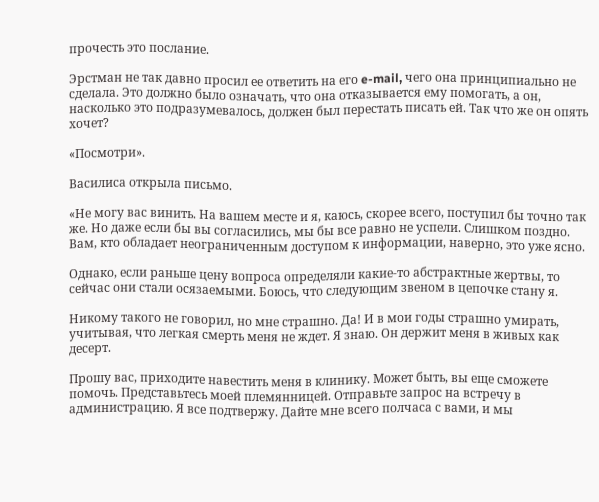прочесть это послание.

Эрстман не так давно просил ее ответить на его e-mail, чего она принципиально не сделала. Это должно было означать, что она отказывается ему помогать, а он, насколько это подразумевалось, должен был перестать писать ей. Так что же он опять хочет?

«Посмотри».

Василиса открыла письмо.

«Не могу вас винить. На вашем месте и я, каюсь, скорее всего, поступил бы точно так же. Но даже если бы вы согласились, мы бы все равно не успели. Слишком поздно. Вам, кто обладает неограниченным доступом к информации, наверно, это уже ясно.

Однако, если раньше цену вопроса определяли какие-то абстрактные жертвы, то сейчас они стали осязаемыми. Боюсь, что следующим звеном в цепочке стану я.

Никому такого не говорил, но мне страшно. Да! И в мои годы страшно умирать, учитывая, что легкая смерть меня не ждет. Я знаю. Он держит меня в живых как десерт.

Прошу вас, приходите навестить меня в клинику. Может быть, вы еще сможете помочь. Представьтесь моей племянницей. Отправьте запрос на встречу в администрацию. Я все подтвержу. Дайте мне всего полчаса с вами, и мы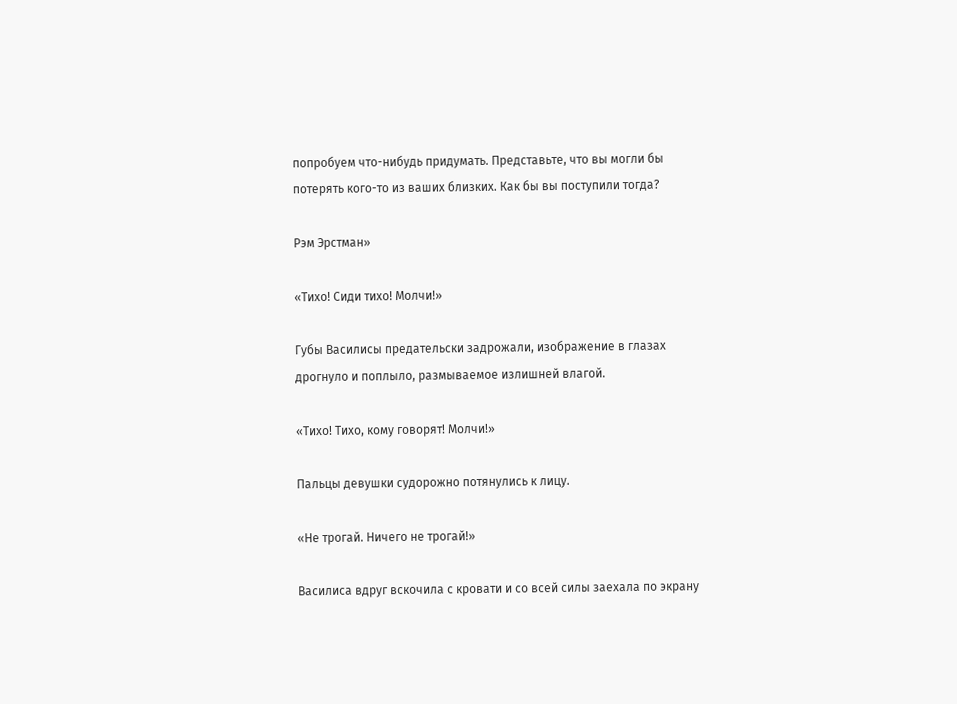попробуем что-нибудь придумать. Представьте, что вы могли бы потерять кого-то из ваших близких. Как бы вы поступили тогда?

Рэм Эрстман»

«Тихо! Сиди тихо! Молчи!»

Губы Василисы предательски задрожали, изображение в глазах дрогнуло и поплыло, размываемое излишней влагой.

«Тихо! Тихо, кому говорят! Молчи!»

Пальцы девушки судорожно потянулись к лицу.

«Не трогай. Ничего не трогай!»

Василиса вдруг вскочила с кровати и со всей силы заехала по экрану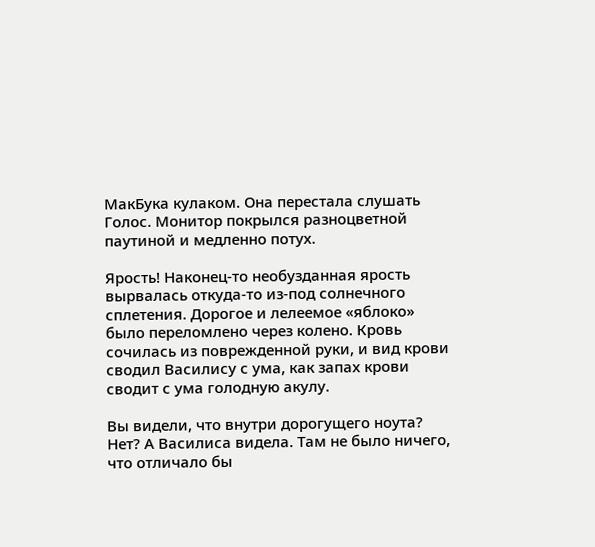МакБука кулаком. Она перестала слушать Голос. Монитор покрылся разноцветной паутиной и медленно потух.

Ярость! Наконец-то необузданная ярость вырвалась откуда-то из-под солнечного сплетения. Дорогое и лелеемое «яблоко» было переломлено через колено. Кровь сочилась из поврежденной руки, и вид крови сводил Василису с ума, как запах крови сводит с ума голодную акулу.

Вы видели, что внутри дорогущего ноута? Нет? А Василиса видела. Там не было ничего, что отличало бы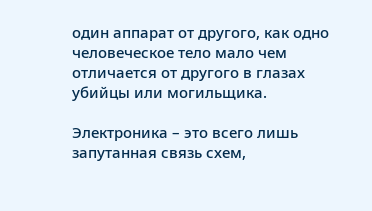один аппарат от другого, как одно человеческое тело мало чем отличается от другого в глазах убийцы или могильщика.

Электроника – это всего лишь запутанная связь схем,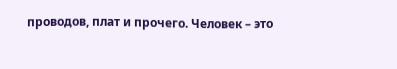проводов, плат и прочего. Человек – это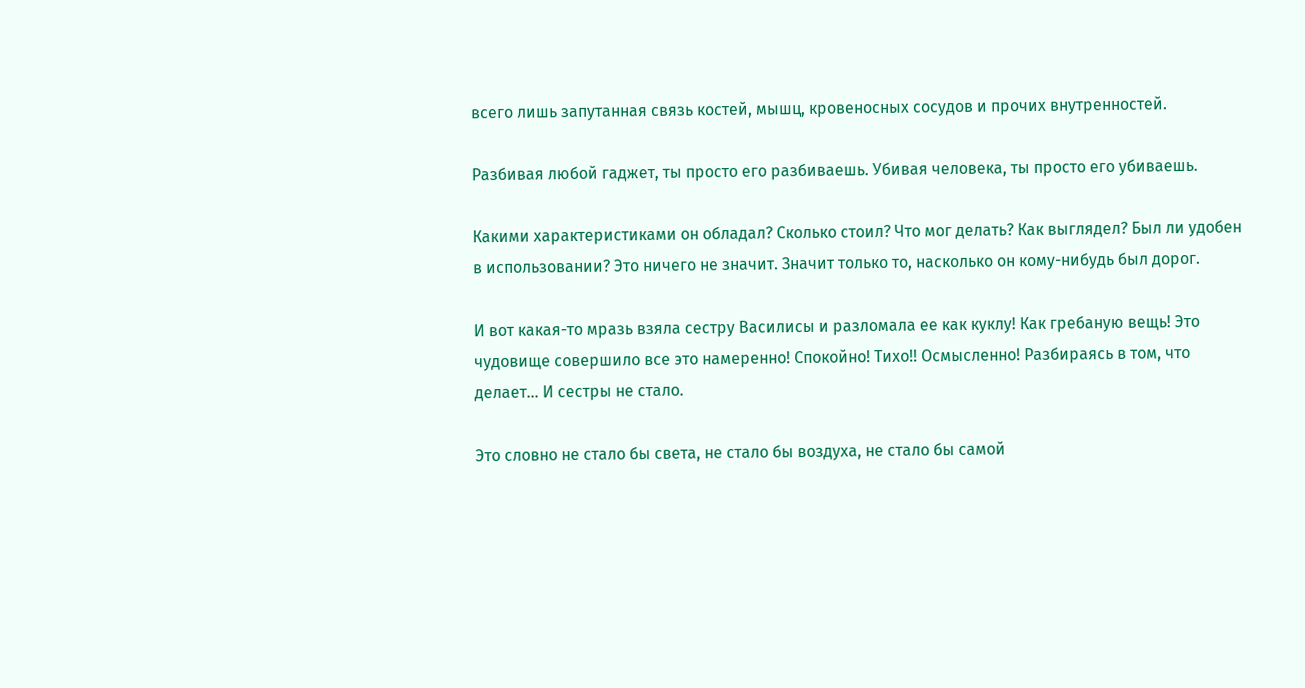всего лишь запутанная связь костей, мышц, кровеносных сосудов и прочих внутренностей.

Разбивая любой гаджет, ты просто его разбиваешь. Убивая человека, ты просто его убиваешь.

Какими характеристиками он обладал? Сколько стоил? Что мог делать? Как выглядел? Был ли удобен в использовании? Это ничего не значит. Значит только то, насколько он кому-нибудь был дорог.

И вот какая-то мразь взяла сестру Василисы и разломала ее как куклу! Как гребаную вещь! Это чудовище совершило все это намеренно! Спокойно! Тихо!! Осмысленно! Разбираясь в том, что делает… И сестры не стало.

Это словно не стало бы света, не стало бы воздуха, не стало бы самой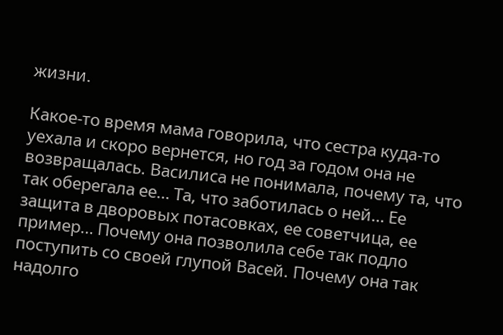жизни.

Какое-то время мама говорила, что сестра куда-то уехала и скоро вернется, но год за годом она не возвращалась. Василиса не понимала, почему та, что так оберегала ее… Та, что заботилась о ней… Ее защита в дворовых потасовках, ее советчица, ее пример… Почему она позволила себе так подло поступить со своей глупой Васей. Почему она так надолго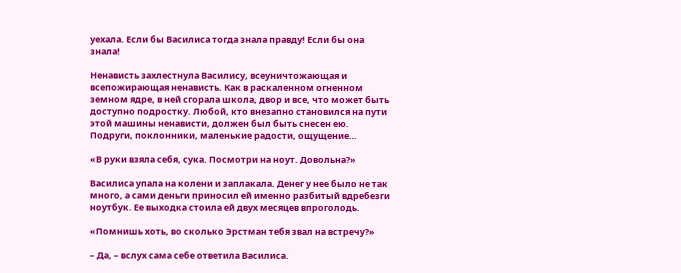уехала. Если бы Василиса тогда знала правду! Если бы она знала!

Ненависть захлестнула Василису, всеуничтожающая и всепожирающая ненависть. Как в раскаленном огненном земном ядре, в ней сгорала школа, двор и все, что может быть доступно подростку. Любой, кто внезапно становился на пути этой машины ненависти, должен был быть снесен ею. Подруги, поклонники, маленькие радости, ощущение…

«В руки взяла себя, сука. Посмотри на ноут. Довольна?»

Василиса упала на колени и заплакала. Денег у нее было не так много, а сами деньги приносил ей именно разбитый вдребезги ноутбук. Ее выходка стоила ей двух месяцев впроголодь.

«Помнишь хоть, во сколько Эрстман тебя звал на встречу?»

– Да, – вслух сама себе ответила Василиса.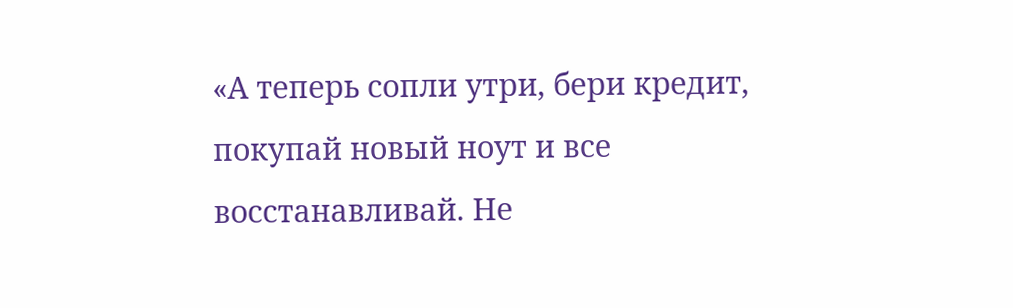«А теперь сопли утри, бери кредит, покупай новый ноут и все восстанавливай. Не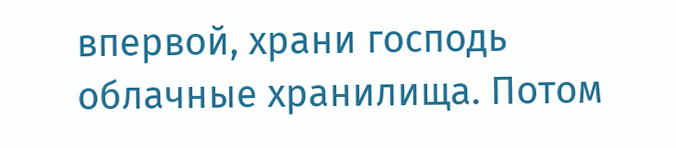впервой, храни господь облачные хранилища. Потом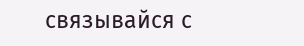связывайся с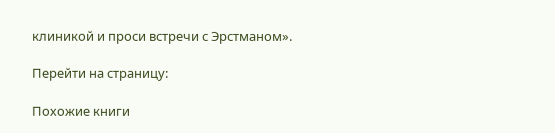клиникой и проси встречи с Эрстманом».

Перейти на страницу:

Похожие книги